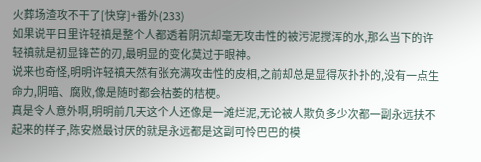火葬场渣攻不干了[快穿]+番外(233)
如果说平日里许轻禛是整个人都透着阴沉却毫无攻击性的被污泥搅浑的水,那么当下的许轻禛就是初显锋芒的刃,最明显的变化莫过于眼神。
说来也奇怪,明明许轻禛天然有张充满攻击性的皮相,之前却总是显得灰扑扑的,没有一点生命力,阴暗、腐败,像是随时都会枯萎的桔梗。
真是令人意外啊,明明前几天这个人还像是一滩烂泥,无论被人欺负多少次都一副永远扶不起来的样子,陈安燃最讨厌的就是永远都是这副可怜巴巴的模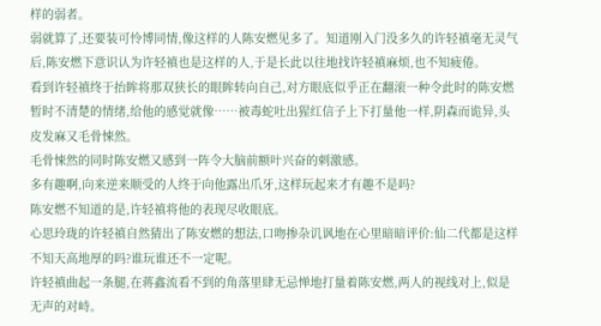样的弱者。
弱就算了,还要装可怜博同情,像这样的人陈安燃见多了。知道刚入门没多久的许轻禛毫无灵气后,陈安燃下意识认为许轻禛也是这样的人,于是长此以往地找许轻禛麻烦,也不知疲倦。
看到许轻禛终于抬眸将那双狭长的眼眸转向自己,对方眼底似乎正在翻滚一种令此时的陈安燃暂时不清楚的情绪,给他的感觉就像……被毒蛇吐出猩红信子上下打量他一样,阴森而诡异,头皮发麻又毛骨悚然。
毛骨悚然的同时陈安燃又感到一阵令大脑前额叶兴奋的刺激感。
多有趣啊,向来逆来顺受的人终于向他露出爪牙,这样玩起来才有趣不是吗?
陈安燃不知道的是,许轻禛将他的表现尽收眼底。
心思玲珑的许轻禛自然猜出了陈安燃的想法,口吻掺杂讥讽地在心里暗暗评价:仙二代都是这样不知天高地厚的吗?谁玩谁还不一定呢。
许轻禛曲起一条腿,在蒋鑫流看不到的角落里肆无忌惮地打量着陈安燃,两人的视线对上,似是无声的对峙。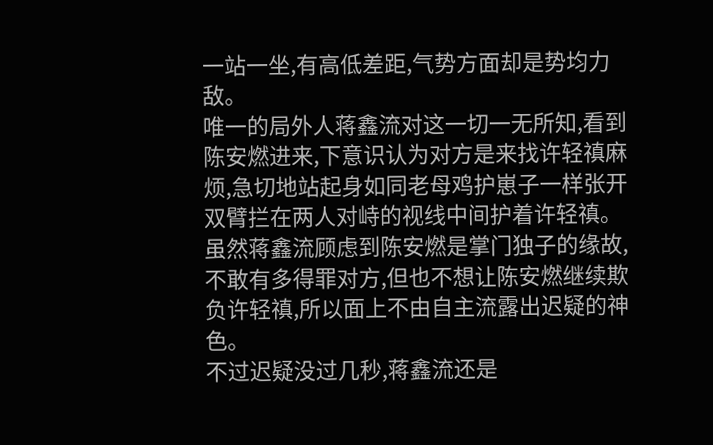一站一坐,有高低差距,气势方面却是势均力敌。
唯一的局外人蒋鑫流对这一切一无所知,看到陈安燃进来,下意识认为对方是来找许轻禛麻烦,急切地站起身如同老母鸡护崽子一样张开双臂拦在两人对峙的视线中间护着许轻禛。
虽然蒋鑫流顾虑到陈安燃是掌门独子的缘故,不敢有多得罪对方,但也不想让陈安燃继续欺负许轻禛,所以面上不由自主流露出迟疑的神色。
不过迟疑没过几秒,蒋鑫流还是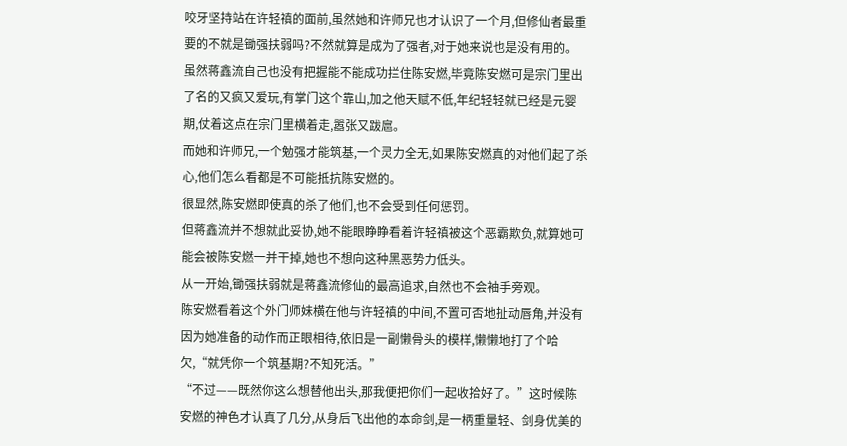咬牙坚持站在许轻禛的面前,虽然她和许师兄也才认识了一个月,但修仙者最重要的不就是锄强扶弱吗?不然就算是成为了强者,对于她来说也是没有用的。
虽然蒋鑫流自己也没有把握能不能成功拦住陈安燃,毕竟陈安燃可是宗门里出了名的又疯又爱玩,有掌门这个靠山,加之他天赋不低,年纪轻轻就已经是元婴期,仗着这点在宗门里横着走,嚣张又跋扈。
而她和许师兄,一个勉强才能筑基,一个灵力全无,如果陈安燃真的对他们起了杀心,他们怎么看都是不可能抵抗陈安燃的。
很显然,陈安燃即使真的杀了他们,也不会受到任何惩罚。
但蒋鑫流并不想就此妥协,她不能眼睁睁看着许轻禛被这个恶霸欺负,就算她可能会被陈安燃一并干掉,她也不想向这种黑恶势力低头。
从一开始,锄强扶弱就是蒋鑫流修仙的最高追求,自然也不会袖手旁观。
陈安燃看着这个外门师妹横在他与许轻禛的中间,不置可否地扯动唇角,并没有因为她准备的动作而正眼相待,依旧是一副懒骨头的模样,懒懒地打了个哈欠,“就凭你一个筑基期?不知死活。”
“不过——既然你这么想替他出头,那我便把你们一起收拾好了。”这时候陈安燃的神色才认真了几分,从身后飞出他的本命剑,是一柄重量轻、剑身优美的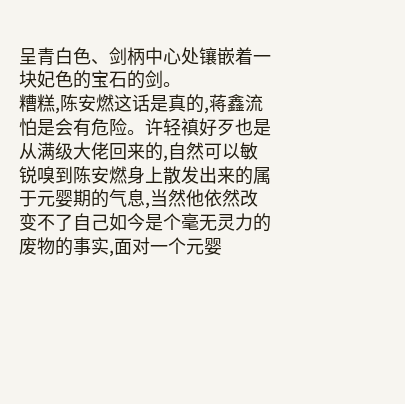呈青白色、剑柄中心处镶嵌着一块妃色的宝石的剑。
糟糕,陈安燃这话是真的,蒋鑫流怕是会有危险。许轻禛好歹也是从满级大佬回来的,自然可以敏锐嗅到陈安燃身上散发出来的属于元婴期的气息,当然他依然改变不了自己如今是个毫无灵力的废物的事实,面对一个元婴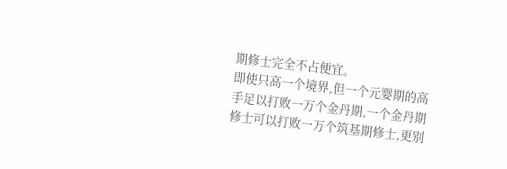期修士完全不占便宜。
即使只高一个境界,但一个元婴期的高手足以打败一万个金丹期,一个金丹期修士可以打败一万个筑基期修士,更别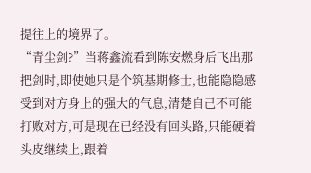提往上的境界了。
“青尘剑?”当蒋鑫流看到陈安燃身后飞出那把剑时,即使她只是个筑基期修士,也能隐隐感受到对方身上的强大的气息,清楚自己不可能打败对方,可是现在已经没有回头路,只能硬着头皮继续上,跟着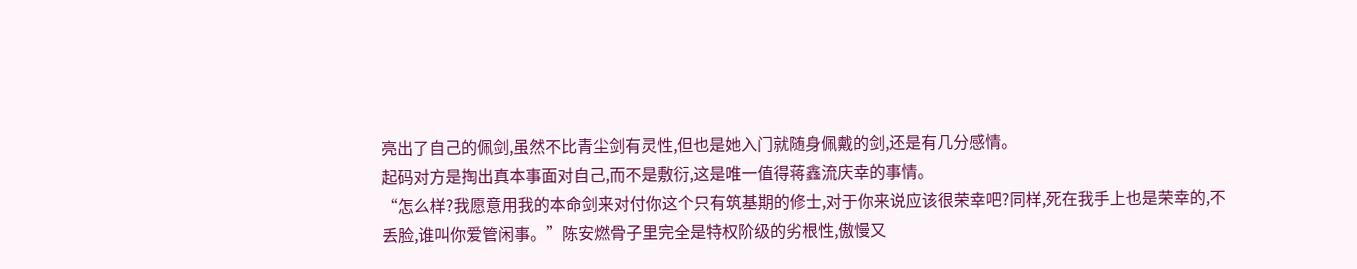亮出了自己的佩剑,虽然不比青尘剑有灵性,但也是她入门就随身佩戴的剑,还是有几分感情。
起码对方是掏出真本事面对自己,而不是敷衍,这是唯一值得蒋鑫流庆幸的事情。
“怎么样?我愿意用我的本命剑来对付你这个只有筑基期的修士,对于你来说应该很荣幸吧?同样,死在我手上也是荣幸的,不丢脸,谁叫你爱管闲事。”陈安燃骨子里完全是特权阶级的劣根性,傲慢又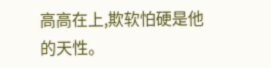高高在上,欺软怕硬是他的天性。